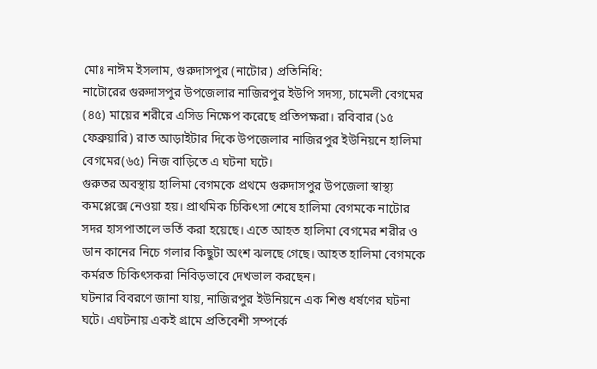মোঃ নাঈম ইসলাম, গুরুদাসপুর (নাটোর) প্রতিনিধি:
নাটোরের গুরুদাসপুর উপজেলার নাজিরপুর ইউপি সদস্য, চামেলী বেগমের (৪৫) মায়ের শরীরে এসিড নিক্ষেপ করেছে প্রতিপক্ষরা। রবিবার (১৫ ফেব্রুয়ারি) রাত আড়াইটার দিকে উপজেলার নাজিরপুর ইউনিয়নে হালিমা বেগমের(৬৫) নিজ বাড়িতে এ ঘটনা ঘটে।
গুরুতর অবস্থায় হালিমা বেগমকে প্রথমে গুরুদাসপুর উপজেলা স্বাস্থ্য কমপ্লেক্সে নেওয়া হয়। প্রাথমিক চিকিৎসা শেষে হালিমা বেগমকে নাটোর সদর হাসপাতালে ভর্তি করা হয়েছে। এতে আহত হালিমা বেগমের শরীর ও ডান কানের নিচে গলার কিছুটা অংশ ঝলছে গেছে। আহত হালিমা বেগমকে কর্মরত চিকিৎসকরা নিবিড়ভাবে দেখভাল করছেন।
ঘটনার বিবরণে জানা যায়, নাজিরপুর ইউনিয়নে এক শিশু ধর্ষণের ঘটনা ঘটে। এঘটনায় একই গ্রামে প্রতিবেশী সম্পর্কে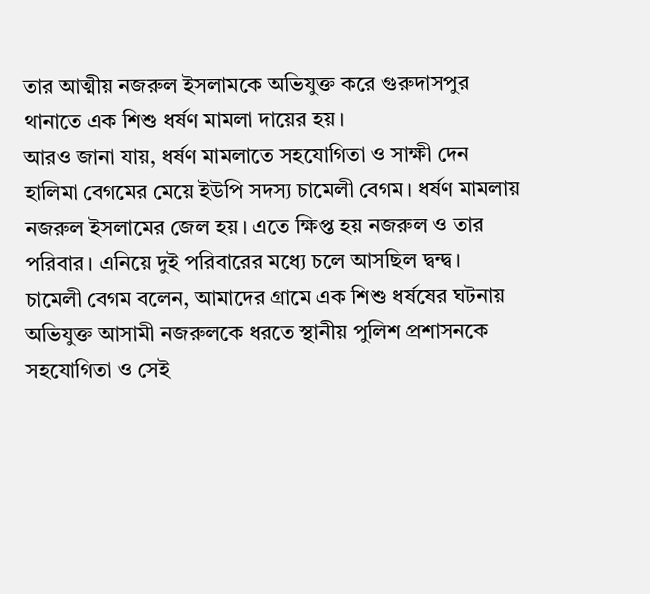তার আত্মীয় নজরুল ইসলামকে অভিযুক্ত করে গুরুদাসপুর থানাতে এক শিশু ধর্ষণ মামলা দায়ের হয়।
আরও জানা যায়, ধর্ষণ মামলাতে সহযোগিতা ও সাক্ষী দেন হালিমা বেগমের মেয়ে ইউপি সদস্য চামেলী বেগম। ধর্ষণ মামলায় নজরুল ইসলামের জেল হয়। এতে ক্ষিপ্ত হয় নজরুল ও তার পরিবার। এনিয়ে দুই পরিবারের মধ্যে চলে আসছিল দ্বন্দ্ব।
চামেলী বেগম বলেন, আমাদের গ্রামে এক শিশু ধর্ষষের ঘটনায় অভিযুক্ত আসামী নজরুলকে ধরতে স্থানীয় পুলিশ প্রশাসনকে সহযোগিতা ও সেই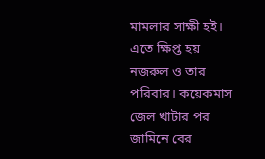মামলার সাক্ষী হই। এতে ক্ষিপ্ত হয় নজরুল ও তার পরিবার। কয়েকমাস জেল খাটার পর জামিনে বের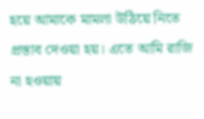হয়ে আমাকে মামলা উঠিয়ে নিতে প্রস্তাব দেওয়া হয়। এতে আমি রাজি না হওয়ায়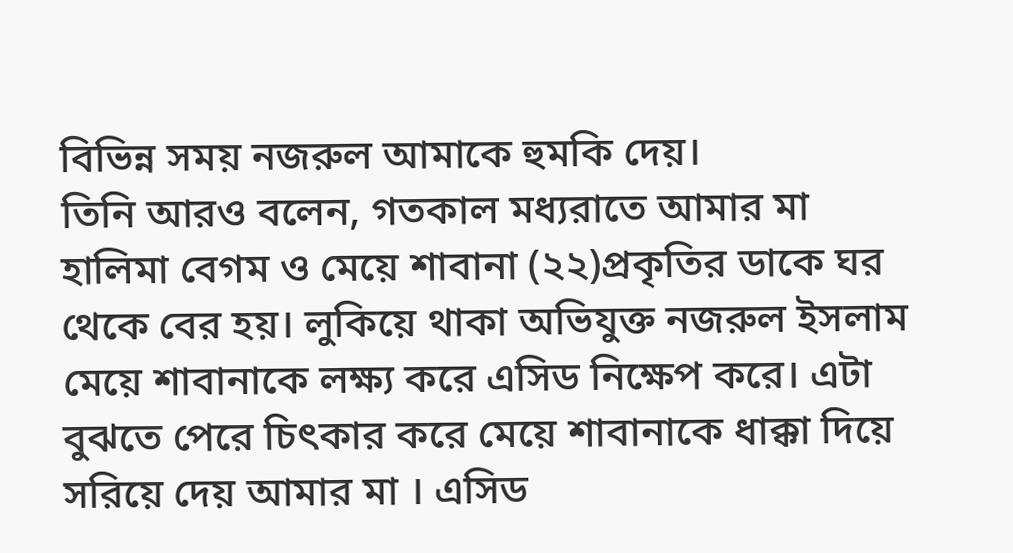বিভিন্ন সময় নজরুল আমাকে হুমকি দেয়।
তিনি আরও বলেন, গতকাল মধ্যরাতে আমার মা হালিমা বেগম ও মেয়ে শাবানা (২২)প্রকৃতির ডাকে ঘর থেকে বের হয়। লুকিয়ে থাকা অভিযুক্ত নজরুল ইসলাম মেয়ে শাবানাকে লক্ষ্য করে এসিড নিক্ষেপ করে। এটা বুঝতে পেরে চিৎকার করে মেয়ে শাবানাকে ধাক্কা দিয়ে সরিয়ে দেয় আমার মা । এসিড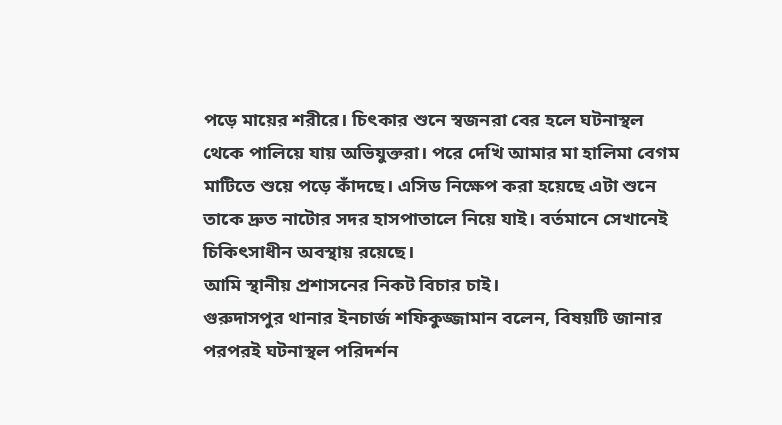পড়ে মায়ের শরীরে। চিৎকার শুনে স্বজনরা বের হলে ঘটনাস্থল থেকে পালিয়ে যায় অভিযুক্তরা। পরে দেখি আমার মা হালিমা বেগম মাটিতে শুয়ে পড়ে কাঁদছে। এসিড নিক্ষেপ করা হয়েছে এটা শুনে তাকে দ্রুত নাটোর সদর হাসপাতালে নিয়ে যাই। বর্তমানে সেখানেই চিকিৎসাধীন অবস্থায় রয়েছে।
আমি স্থানীয় প্রশাসনের নিকট বিচার চাই।
গুরুদাসপুর থানার ইনচার্জ শফিকুজ্জামান বলেন, বিষয়টি জানার পরপরই ঘটনাস্থল পরিদর্শন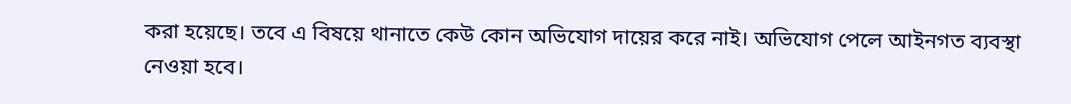করা হয়েছে। তবে এ বিষয়ে থানাতে কেউ কোন অভিযোগ দায়ের করে নাই। অভিযোগ পেলে আইনগত ব্যবস্থা নেওয়া হবে।